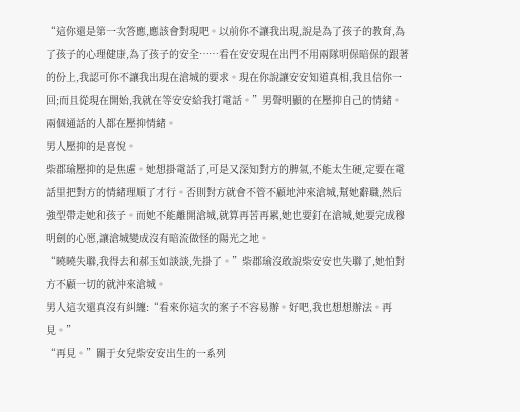“這你還是第一次答應,應該會對現吧。以前你不讓我出現,說是為了孩子的教育,為了孩子的心理健康,為了孩子的安全……看在安安現在出門不用兩隊明保暗保的跟著的份上,我認可你不讓我出現在滄城的要求。現在你說讓安安知道真相,我且信你一回;而且從現在開始,我就在等安安給我打電話。”男聲明顯的在壓抑自己的情緒。
兩個通話的人都在壓抑情緒。
男人壓抑的是喜悅。
柴郡瑜壓抑的是焦慮。她想掛電話了,可是又深知對方的脾氣,不能太生硬,定要在電話里把對方的情緒理順了才行。否則對方就會不管不顧地沖來滄城,幫她辭職,然后強型帶走她和孩子。而她不能離開滄城,就算再苦再累,她也要釘在滄城,她要完成穆明劍的心愿,讓滄城變成沒有暗流做怪的陽光之地。
“曉曉失聯,我得去和郝玉如談談,先掛了。”柴郡瑜沒敢說柴安安也失聯了,她怕對方不顧一切的就沖來滄城。
男人這次還真沒有糾纏:“看來你這次的案子不容易辦。好吧,我也想想辦法。再見。”
“再見。”關于女兒柴安安出生的一系列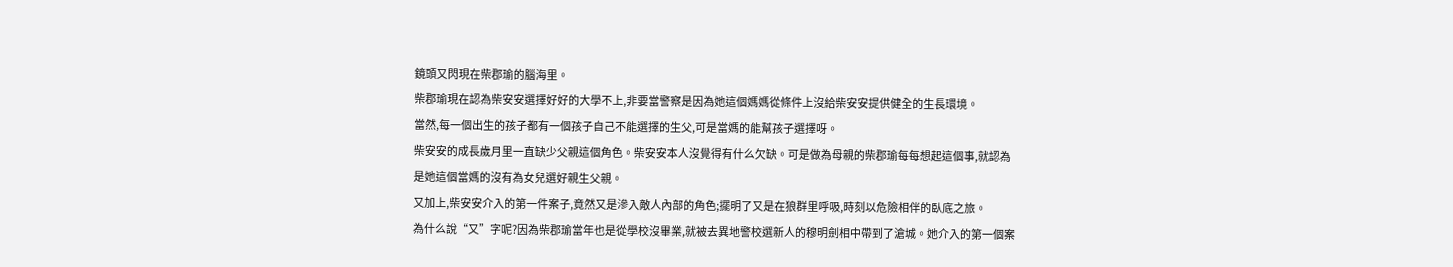鏡頭又閃現在柴郡瑜的腦海里。
柴郡瑜現在認為柴安安選擇好好的大學不上,非要當警察是因為她這個媽媽從條件上沒給柴安安提供健全的生長環境。
當然,每一個出生的孩子都有一個孩子自己不能選擇的生父,可是當媽的能幫孩子選擇呀。
柴安安的成長歲月里一直缺少父親這個角色。柴安安本人沒覺得有什么欠缺。可是做為母親的柴郡瑜每每想起這個事,就認為是她這個當媽的沒有為女兒選好親生父親。
又加上,柴安安介入的第一件案子,竟然又是滲入敵人內部的角色;擺明了又是在狼群里呼吸,時刻以危險相伴的臥底之旅。
為什么說“又”字呢?因為柴郡瑜當年也是從學校沒畢業,就被去異地警校選新人的穆明劍相中帶到了滄城。她介入的第一個案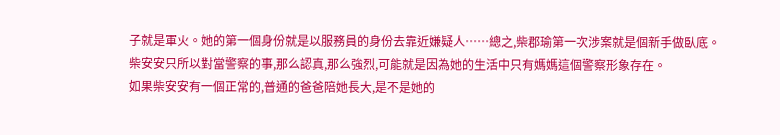子就是軍火。她的第一個身份就是以服務員的身份去靠近嫌疑人……總之,柴郡瑜第一次涉案就是個新手做臥底。
柴安安只所以對當警察的事,那么認真,那么強烈,可能就是因為她的生活中只有媽媽這個警察形象存在。
如果柴安安有一個正常的,普通的爸爸陪她長大,是不是她的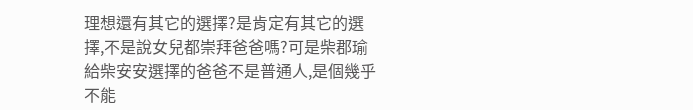理想還有其它的選擇?是肯定有其它的選擇,不是說女兒都崇拜爸爸嗎?可是柴郡瑜給柴安安選擇的爸爸不是普通人,是個幾乎不能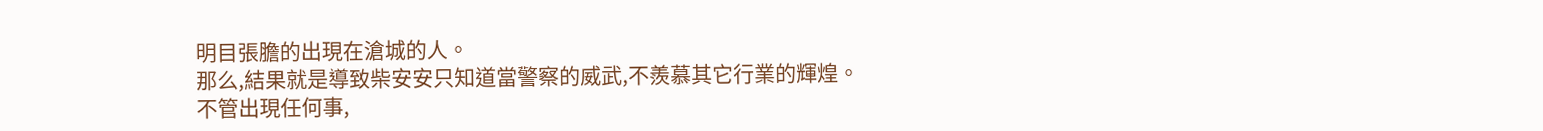明目張膽的出現在滄城的人。
那么,結果就是導致柴安安只知道當警察的威武,不羨慕其它行業的輝煌。
不管出現任何事,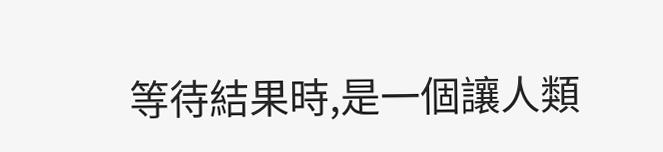等待結果時,是一個讓人類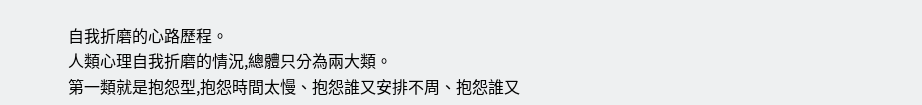自我折磨的心路歷程。
人類心理自我折磨的情況,總體只分為兩大類。
第一類就是抱怨型,抱怨時間太慢、抱怨誰又安排不周、抱怨誰又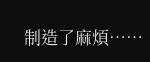制造了麻煩……